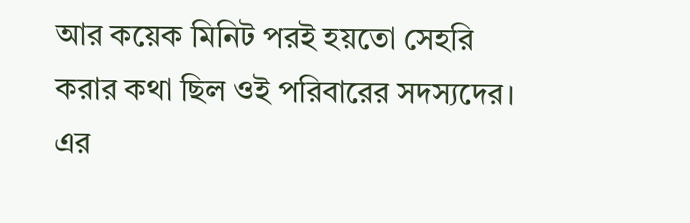আর কয়েক মিনিট পরই হয়তো সেহরি করার কথা ছিল ওই পরিবারের সদস্যদের। এর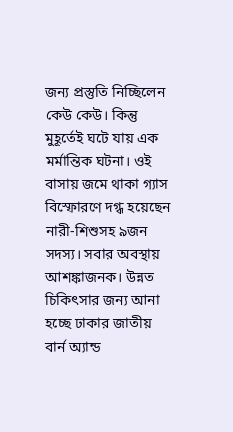জন্য প্রস্তুতি নিচ্ছিলেন কেউ কেউ। কিন্তু মুহূর্তেই ঘটে যায় এক মর্মান্তিক ঘটনা। ওই বাসায় জমে থাকা গ্যাস বিস্ফোরণে দগ্ধ হয়েছেন নারী-শিশুসহ ৯জন সদস্য। সবার অবস্থায় আশঙ্কাজনক। উন্নত চিকিৎসার জন্য আনা হচ্ছে ঢাকার জাতীয় বার্ন অ্যান্ড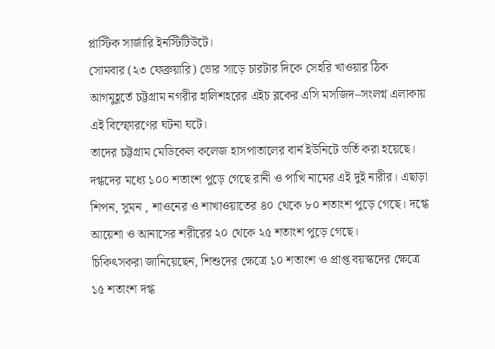প্লাস্টিক সার্জারি ইনস্টিটিউটে।
সোমবার (২৩ ফেব্রুয়ারি) ভোর সাড়ে চারটার দিকে সেহরি খাওয়ার ঠিক আগমুহূর্তে চট্টগ্রাম নগরীর হালিশহরের এইচ ব্লকের এসি মসজিদ–সংলগ্ন এলাকায় এই বিস্ফোরণের ঘটনা ঘটে।
তাদের চট্টগ্রাম মেডিকেল কলেজ হাসপাতালের বার্ন ইউনিটে ভর্তি করা হয়েছে। দগ্ধদের মধ্যে ১০০ শতাংশ পুড়ে গেছে রানী ও পাখি নামের এই দুই নারীর। এছাড়া শিপন, সুমন , শাওনের ও শাখাওয়াতের ৪০ থেকে ৮০ শতাংশ পুড়ে গেছে। দগ্ধে আয়েশা ও আনাসের শরীরের ২০ থেকে ২৫ শতাংশ পুড়ে গেছে।
চিকিৎসকরা জানিয়েছেন, শিশুদের ক্ষেত্রে ১০ শতাংশ ও প্রাপ্ত বয়স্কদের ক্ষেত্রে ১৫ শতাংশ দগ্ধ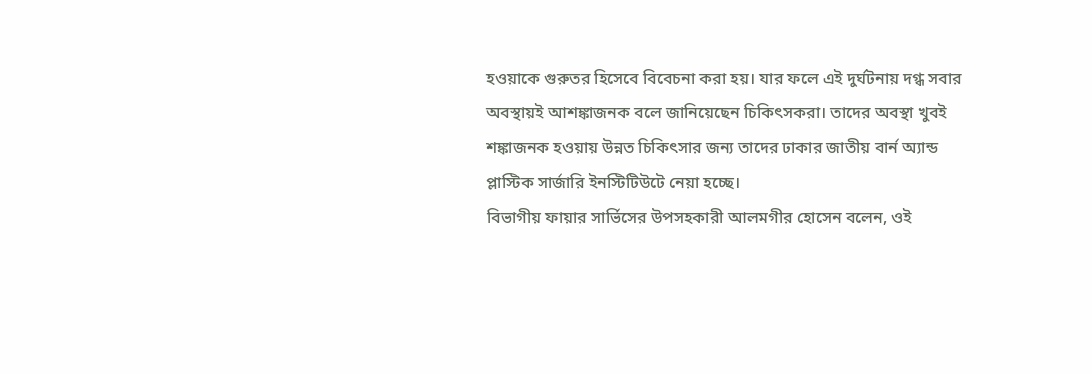হওয়াকে গুরুতর হিসেবে বিবেচনা করা হয়। যার ফলে এই দুর্ঘটনায় দগ্ধ সবার অবস্থায়ই আশঙ্কাজনক বলে জানিয়েছেন চিকিৎসকরা। তাদের অবস্থা খুবই শঙ্কাজনক হওয়ায় উন্নত চিকিৎসার জন্য তাদের ঢাকার জাতীয় বার্ন অ্যান্ড প্লাস্টিক সার্জারি ইনস্টিটিউটে নেয়া হচ্ছে।
বিভাগীয় ফায়ার সার্ভিসের উপসহকারী আলমগীর হোসেন বলেন, ওই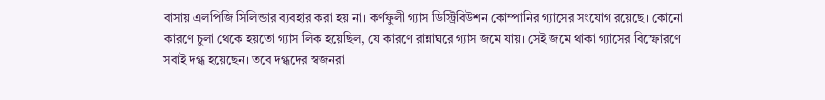বাসায় এলপিজি সিলিন্ডার ব্যবহার করা হয় না। কর্ণফুলী গ্যাস ডিস্ট্রিবিউশন কোম্পানির গ্যাসের সংযোগ রয়েছে। কোনো কারণে চুলা থেকে হয়তো গ্যাস লিক হয়েছিল, যে কারণে রান্নাঘরে গ্যাস জমে যায়। সেই জমে থাকা গ্যাসের বিস্ফোরণে সবাই দগ্ধ হয়েছেন। তবে দগ্ধদের স্বজনরা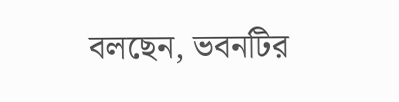বলছেন, ভবনটির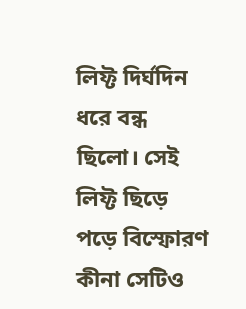লিফ্ট দির্ঘদিন ধরে বন্ধ ছিলো। সেই লিফ্ট ছিড়ে পড়ে বিস্ফোরণ কীনা সেটিও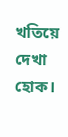খতিয়ে দেখা হোক।